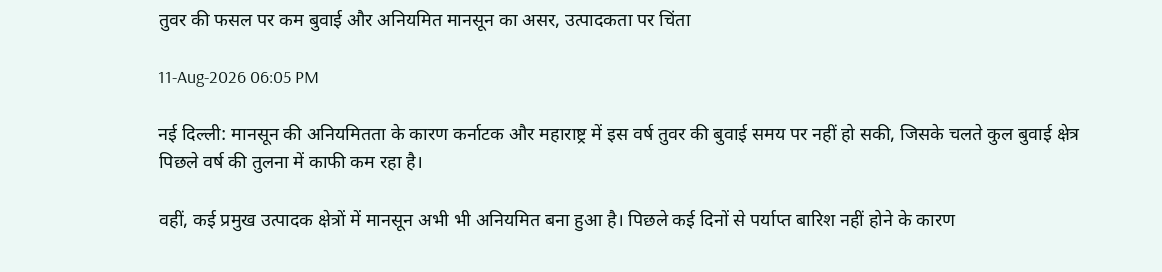तुवर की फसल पर कम बुवाई और अनियमित मानसून का असर, उत्पादकता पर चिंता

11-Aug-2026 06:05 PM

नई दिल्ली: मानसून की अनियमितता के कारण कर्नाटक और महाराष्ट्र में इस वर्ष तुवर की बुवाई समय पर नहीं हो सकी, जिसके चलते कुल बुवाई क्षेत्र पिछले वर्ष की तुलना में काफी कम रहा है।

वहीं, कई प्रमुख उत्पादक क्षेत्रों में मानसून अभी भी अनियमित बना हुआ है। पिछले कई दिनों से पर्याप्त बारिश नहीं होने के कारण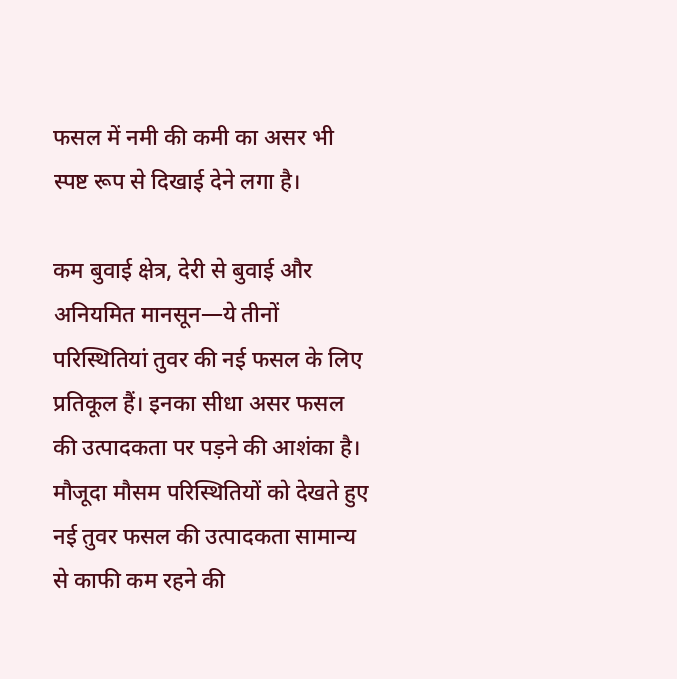फसल में नमी की कमी का असर भी स्पष्ट रूप से दिखाई देने लगा है।

कम बुवाई क्षेत्र, देरी से बुवाई और अनियमित मानसून—ये तीनों परिस्थितियां तुवर की नई फसल के लिए प्रतिकूल हैं। इनका सीधा असर फसल की उत्पादकता पर पड़ने की आशंका है। मौजूदा मौसम परिस्थितियों को देखते हुए नई तुवर फसल की उत्पादकता सामान्य से काफी कम रहने की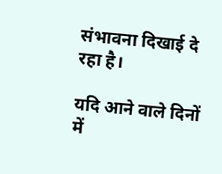संभावना दिखाई दे रहा है।

यदि आने वाले दिनों में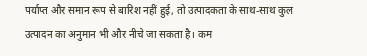पर्याप्त और समान रूप से बारिश नहीं हुई, तो उत्पादकता के साथ-साथ कुल उत्पादन का अनुमान भी और नीचे जा सकता है। कम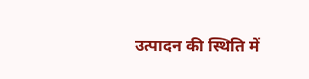उत्पादन की स्थिति में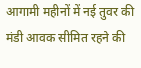आगामी महीनों में नई तुवर की मंडी आवक सीमित रहने की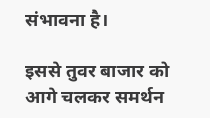संभावना है।

इससे तुवर बाजार को आगे चलकर समर्थन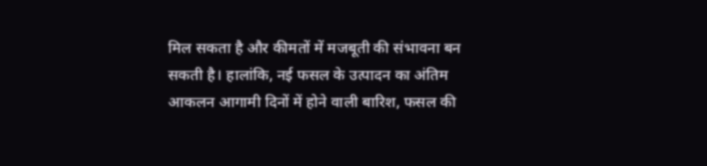मिल सकता है और कीमतों में मजबूती की संभावना बन सकती है। हालांकि, नई फसल के उत्पादन का अंतिम आकलन आगामी दिनों में होने वाली बारिश, फसल की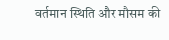वर्तमान स्थिति और मौसम की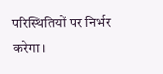परिस्थितियों पर निर्भर करेगा।